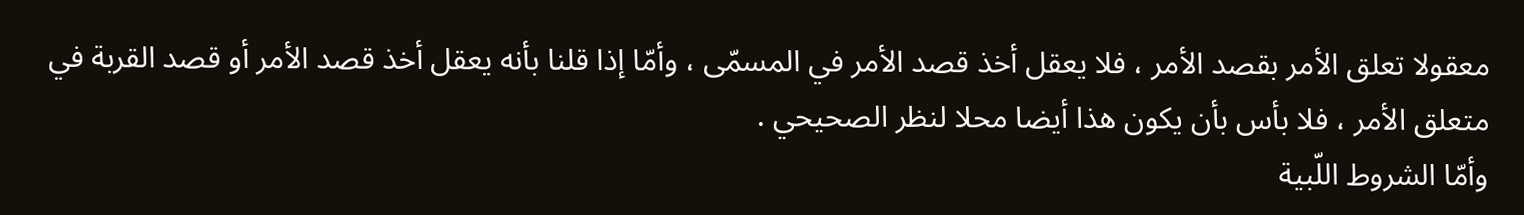معقولا تعلق الأمر بقصد الأمر ، فلا يعقل أخذ قصد الأمر في المسمّى ، وأمّا إذا قلنا بأنه يعقل أخذ قصد الأمر أو قصد القربة في متعلق الأمر ، فلا بأس بأن يكون هذا أيضا محلا لنظر الصحيحي .
وأمّا الشروط اللّبية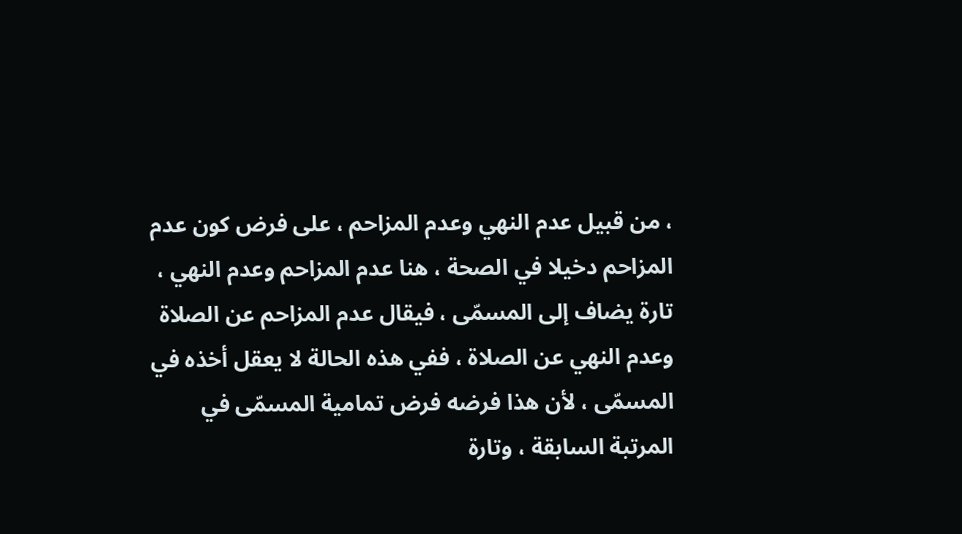، من قبيل عدم النهي وعدم المزاحم ، على فرض كون عدم المزاحم دخيلا في الصحة ، هنا عدم المزاحم وعدم النهي ، تارة يضاف إلى المسمّى ، فيقال عدم المزاحم عن الصلاة وعدم النهي عن الصلاة ، ففي هذه الحالة لا يعقل أخذه في المسمّى ، لأن هذا فرضه فرض تمامية المسمّى في المرتبة السابقة ، وتارة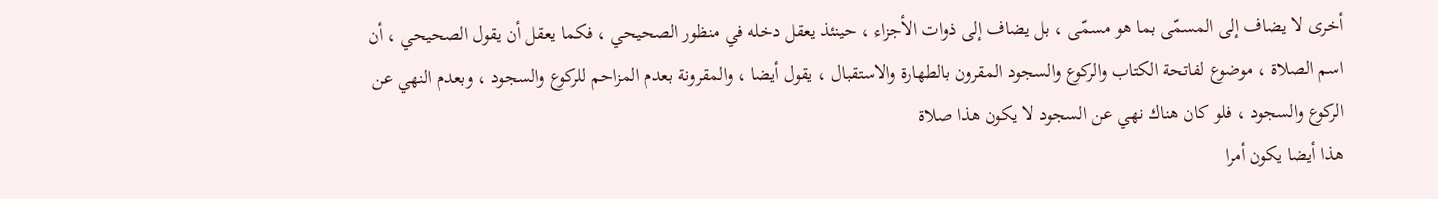أخرى لا يضاف إلى المسمّى بما هو مسمّى ، بل يضاف إلى ذوات الأجزاء ، حينئذ يعقل دخله في منظور الصحيحي ، فكما يعقل أن يقول الصحيحي ، أن اسم الصلاة ، موضوع لفاتحة الكتاب والركوع والسجود المقرون بالطهارة والاستقبال ، يقول أيضا ، والمقرونة بعدم المزاحم للركوع والسجود ، وبعدم النهي عن الركوع والسجود ، فلو كان هناك نهي عن السجود لا يكون هذا صلاة
هذا أيضا يكون أمرا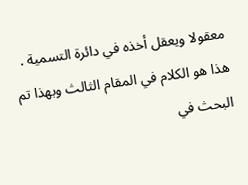معقولا ويعقل أخذه في دائرة التسمية . هذا هو الكلام في المقام الثالث وبهذا تم البحث في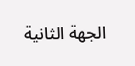الجهة الثانية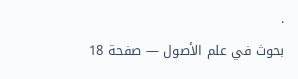.
بحوث في علم الأصول — صفحة 18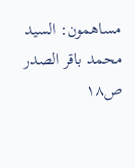مساهمون: السيد محمد باقر الصدر
ص١٨